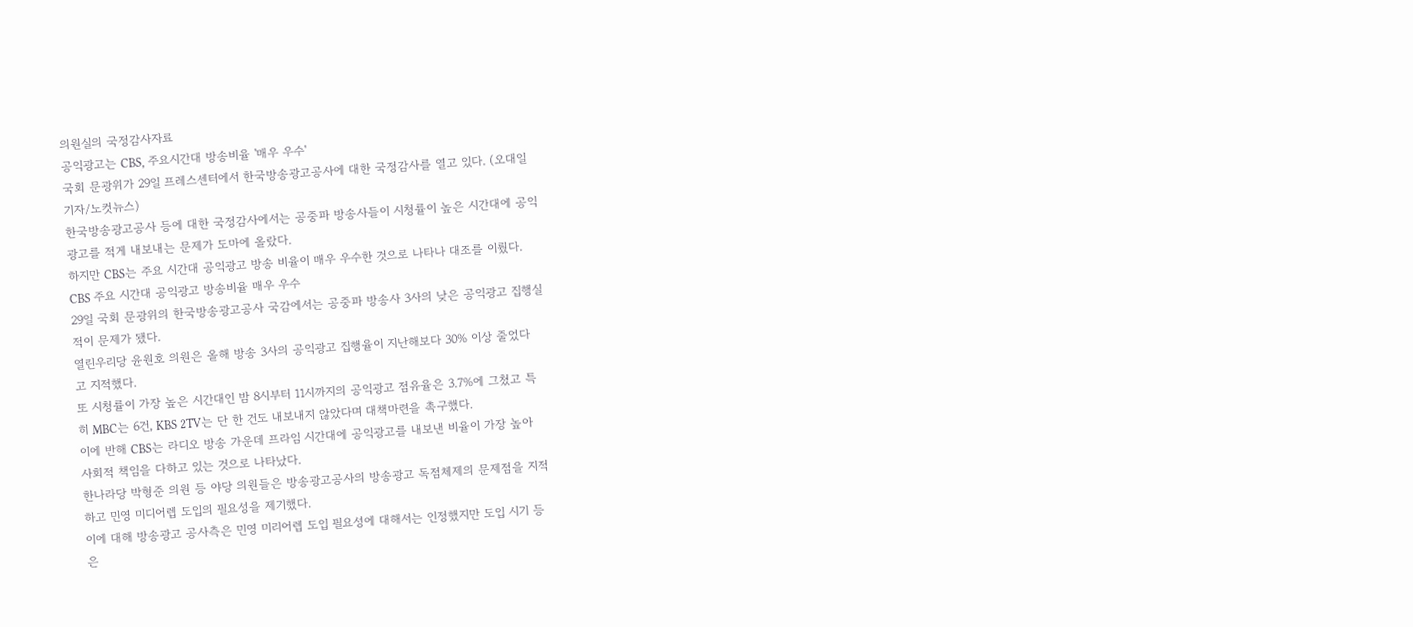의원실의 국정감사자료
공익광고는 CBS, 주요시간대 방송비율 '매우 우수'
국회 문광위가 29일 프레스센터에서 한국방송광고공사에 대한 국정감사를 열고 있다. (오대일
기자/노컷뉴스)
한국방송광고공사 등에 대한 국정감사에서는 공중파 방송사들이 시청률이 높은 시간대에 공익
광고를 적게 내보내는 문제가 도마에 올랐다.
하지만 CBS는 주요 시간대 공익광고 방송 비율이 매우 우수한 것으로 나타나 대조를 이뤘다.
CBS 주요 시간대 공익광고 방송비율 매우 우수
29일 국회 문광위의 한국방송광고공사 국감에서는 공중파 방송사 3사의 낮은 공익광고 집행실
적이 문제가 됐다.
열린우리당 윤원호 의원은 올해 방송 3사의 공익광고 집행율이 지난해보다 30% 이상 줄었다
고 지적했다.
또 시청률이 가장 높은 시간대인 밤 8시부터 11시까지의 공익광고 점유율은 3.7%에 그쳤고 특
히 MBC는 6건, KBS 2TV는 단 한 건도 내보내지 않았다며 대책마련을 촉구했다.
이에 반해 CBS는 라디오 방송 가운데 프라임 시간대에 공익광고를 내보낸 비율이 가장 높아
사회적 책임을 다하고 있는 것으로 나타났다.
한나라당 박형준 의원 등 야당 의원들은 방송광고공사의 방송광고 독점체제의 문제점을 지적
하고 민영 미디어렙 도입의 필요성을 제기했다.
이에 대해 방송광고 공사측은 민영 미리어렙 도입 필요성에 대해서는 인정했지만 도입 시기 등
은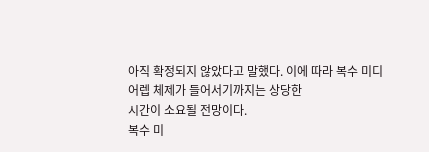아직 확정되지 않았다고 말했다. 이에 따라 복수 미디어렙 체제가 들어서기까지는 상당한
시간이 소요될 전망이다.
복수 미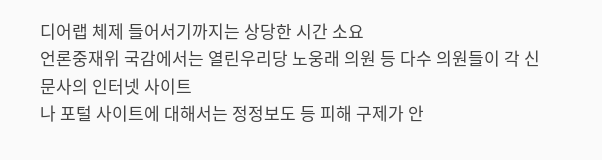디어랩 체제 들어서기까지는 상당한 시간 소요
언론중재위 국감에서는 열린우리당 노웅래 의원 등 다수 의원들이 각 신문사의 인터넷 사이트
나 포털 사이트에 대해서는 정정보도 등 피해 구제가 안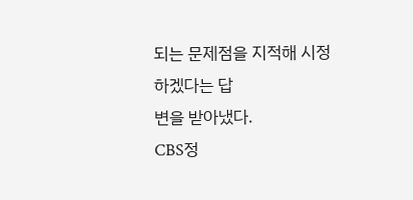되는 문제점을 지적해 시정하겠다는 답
변을 받아냈다.
CBS정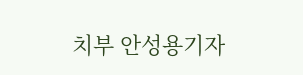치부 안성용기자